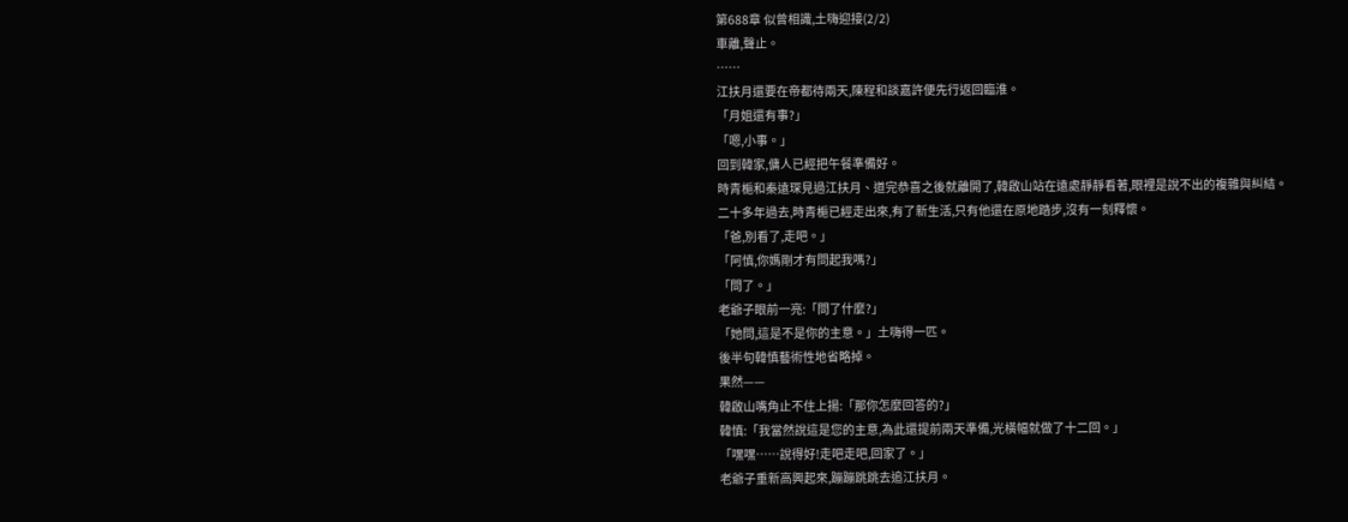第688章 似曾相識,土嗨迎接(2/2)
車離,聲止。
……
江扶月還要在帝都待兩天,陳程和談嘉許便先行返回臨淮。
「月姐還有事?」
「嗯,小事。」
回到韓家,傭人已經把午餐準備好。
時青梔和秦遠琛見過江扶月、道完恭喜之後就離開了,韓啟山站在遠處靜靜看著,眼裡是說不出的複雜與糾結。
二十多年過去,時青梔已經走出來,有了新生活,只有他還在原地踏步,沒有一刻釋懷。
「爸,別看了,走吧。」
「阿慎,你媽剛才有問起我嗎?」
「問了。」
老爺子眼前一亮:「問了什麼?」
「她問,這是不是你的主意。」土嗨得一匹。
後半句韓慎藝術性地省略掉。
果然——
韓啟山嘴角止不住上揚:「那你怎麼回答的?」
韓慎:「我當然說這是您的主意,為此還提前兩天準備,光橫幅就做了十二回。」
「嘿嘿……說得好!走吧走吧,回家了。」
老爺子重新高興起來,蹦蹦跳跳去追江扶月。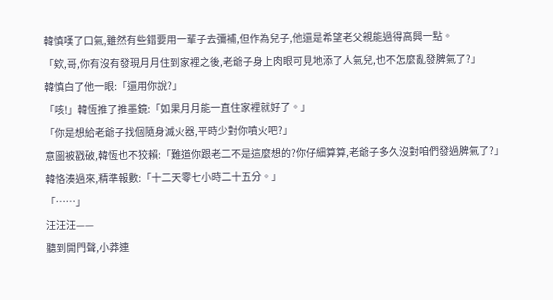韓慎嘆了口氣,雖然有些錯要用一輩子去彌補,但作為兒子,他還是希望老父親能過得高興一點。
「欸,哥,你有沒有發現月月住到家裡之後,老爺子身上肉眼可見地添了人氣兒,也不怎麼亂發脾氣了?」
韓慎白了他一眼:「還用你說?」
「咳!」韓恆推了推墨鏡:「如果月月能一直住家裡就好了。」
「你是想給老爺子找個隨身滅火器,平時少對你噴火吧?」
意圖被戳破,韓恆也不狡賴:「難道你跟老二不是這麼想的?你仔細算算,老爺子多久沒對咱們發過脾氣了?」
韓恪湊過來,精準報數:「十二天零七小時二十五分。」
「……」
汪汪汪——
聽到開門聲,小莽連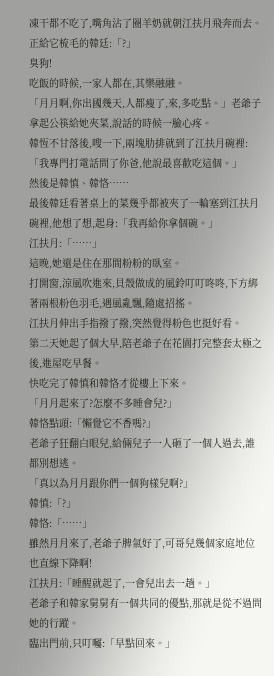凍干都不吃了,嘴角沾了圈羊奶就朝江扶月飛奔而去。
正給它梳毛的韓廷:「?」
臭狗!
吃飯的時候,一家人都在,其樂融融。
「月月啊,你出國幾天,人都瘦了,來,多吃點。」老爺子拿起公筷給她夾菜,說話的時候一臉心疼。
韓恆不甘落後,嗖一下,兩塊肋排就到了江扶月碗裡:「我專門打電話問了你爸,他說最喜歡吃這個。」
然後是韓慎、韓恪……
最後韓廷看著桌上的菜幾乎都被夾了一輪塞到江扶月碗裡,他想了想,起身:「我再給你拿個碗。」
江扶月:「……」
這晚,她還是住在那間粉粉的臥室。
打開窗,涼風吹進來,貝殼做成的風鈴叮叮咚咚,下方綁著兩根粉色羽毛,遇風亂飄,隨處招搖。
江扶月伸出手指撥了撥,突然覺得粉色也挺好看。
第二天她起了個大早,陪老爺子在花園打完整套太極之後,進屋吃早餐。
快吃完了韓慎和韓恪才從樓上下來。
「月月起來了?怎麼不多睡會兒?」
韓恪點頭:「懶覺它不香嗎?」
老爺子狂翻白眼兒,給倆兒子一人砸了一個人過去,誰都別想逃。
「真以為月月跟你們一個狗樣兒啊?」
韓慎:「?」
韓恪:「……」
雖然月月來了,老爺子脾氣好了,可哥兒幾個家庭地位也直線下降啊!
江扶月:「睡醒就起了,一會兒出去一趟。」
老爺子和韓家舅舅有一個共同的優點,那就是從不過問她的行蹤。
臨出門前,只叮囑:「早點回來。」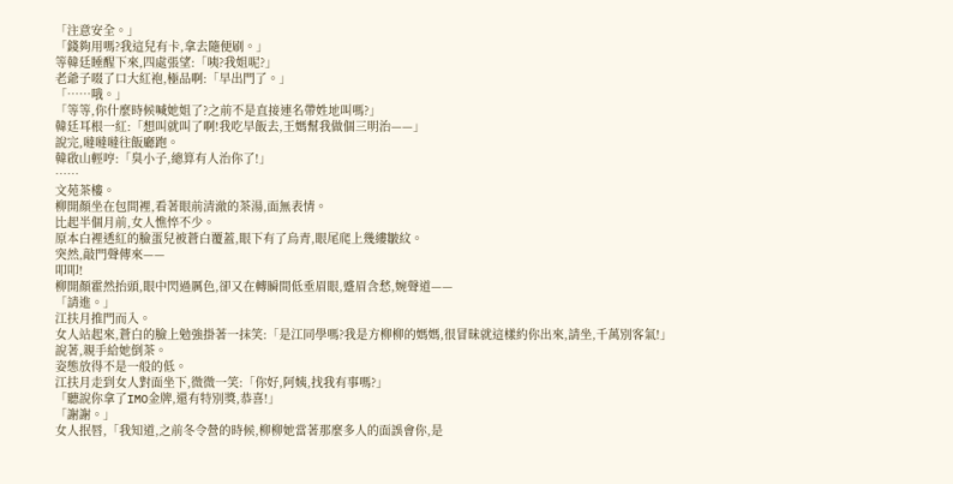「注意安全。」
「錢夠用嗎?我這兒有卡,拿去隨便刷。」
等韓廷睡醒下來,四處張望:「咦?我姐呢?」
老爺子啜了口大紅袍,極品啊:「早出門了。」
「……哦。」
「等等,你什麼時候喊她姐了?之前不是直接連名帶姓地叫嗎?」
韓廷耳根一紅:「想叫就叫了啊!我吃早飯去,王媽幫我做個三明治——」
說完,噠噠噠往飯廳跑。
韓啟山輕哼:「臭小子,總算有人治你了!」
……
文苑茶樓。
柳開顏坐在包間裡,看著眼前清澈的茶湯,面無表情。
比起半個月前,女人憔悴不少。
原本白裡透紅的臉蛋兒被蒼白覆蓋,眼下有了烏青,眼尾爬上幾縷皺紋。
突然,敲門聲傳來——
叩叩!
柳開顏霍然抬頭,眼中閃過厲色,卻又在轉瞬間低垂眉眼,蹙眉含愁,婉聲道——
「請進。」
江扶月推門而入。
女人站起來,蒼白的臉上勉強掛著一抹笑:「是江同學嗎?我是方柳柳的媽媽,很冒昧就這樣約你出來,請坐,千萬別客氣!」
說著,親手給她倒茶。
姿態放得不是一般的低。
江扶月走到女人對面坐下,微微一笑:「你好,阿姨,找我有事嗎?」
「聽說你拿了IMO金牌,還有特別獎,恭喜!」
「謝謝。」
女人抿唇,「我知道,之前冬令營的時候,柳柳她當著那麼多人的面誤會你,是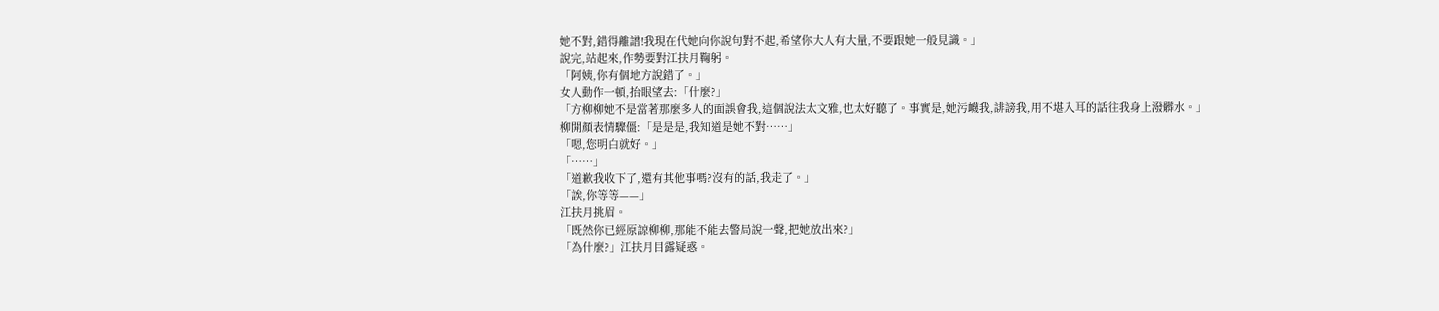她不對,錯得離譜!我現在代她向你說句對不起,希望你大人有大量,不要跟她一般見識。」
說完,站起來,作勢要對江扶月鞠躬。
「阿姨,你有個地方說錯了。」
女人動作一頓,抬眼望去:「什麼?」
「方柳柳她不是當著那麼多人的面誤會我,這個說法太文雅,也太好聽了。事實是,她污衊我,誹謗我,用不堪入耳的話往我身上潑髒水。」
柳開顏表情驟僵:「是是是,我知道是她不對……」
「嗯,您明白就好。」
「……」
「道歉我收下了,還有其他事嗎?沒有的話,我走了。」
「誒,你等等——」
江扶月挑眉。
「既然你已經原諒柳柳,那能不能去警局說一聲,把她放出來?」
「為什麼?」江扶月目露疑惑。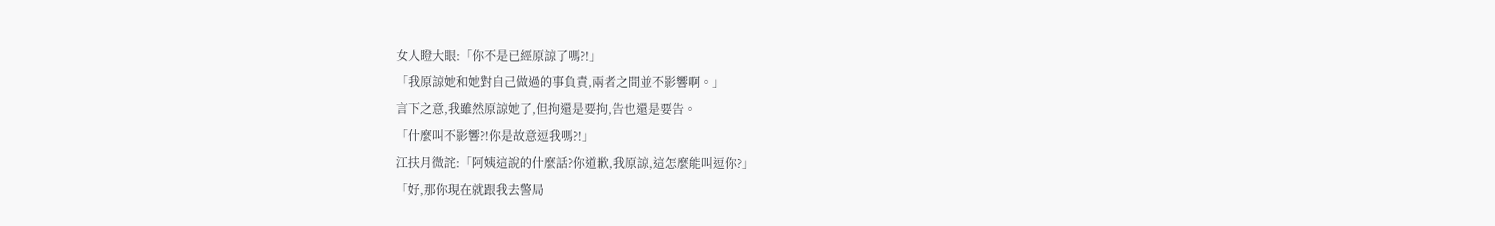女人瞪大眼:「你不是已經原諒了嗎?!」
「我原諒她和她對自己做過的事負責,兩者之間並不影響啊。」
言下之意,我雖然原諒她了,但拘還是要拘,告也還是要告。
「什麼叫不影響?!你是故意逗我嗎?!」
江扶月微詫:「阿姨這說的什麼話?你道歉,我原諒,這怎麼能叫逗你?」
「好,那你現在就跟我去警局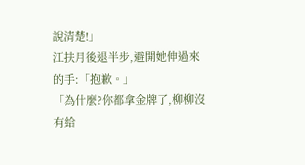說清楚!」
江扶月後退半步,避開她伸過來的手:「抱歉。」
「為什麼?你都拿金牌了,柳柳沒有給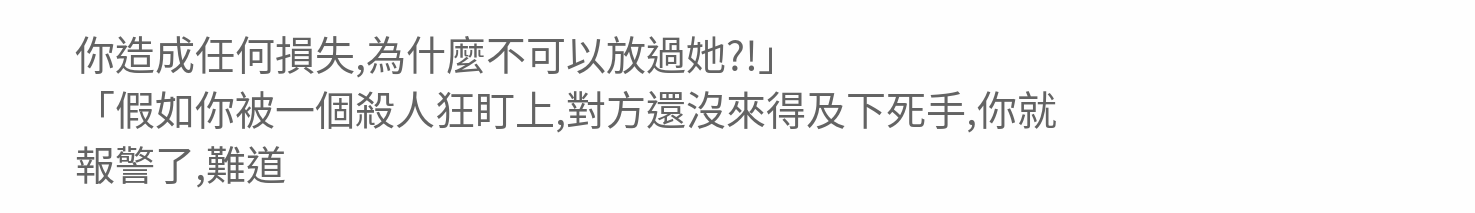你造成任何損失,為什麼不可以放過她?!」
「假如你被一個殺人狂盯上,對方還沒來得及下死手,你就報警了,難道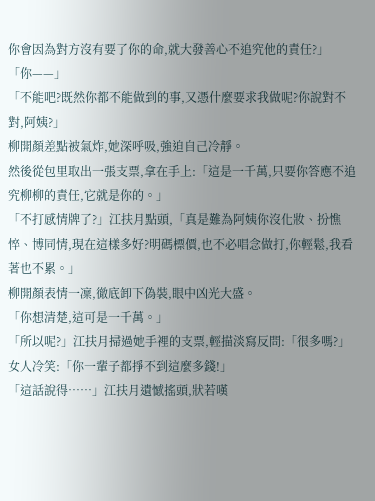你會因為對方沒有要了你的命,就大發善心不追究他的責任?」
「你——」
「不能吧?既然你都不能做到的事,又憑什麼要求我做呢?你說對不對,阿姨?」
柳開顏差點被氣炸,她深呼吸,強迫自己冷靜。
然後從包里取出一張支票,拿在手上:「這是一千萬,只要你答應不追究柳柳的責任,它就是你的。」
「不打感情牌了?」江扶月點頭,「真是難為阿姨你沒化妝、扮憔悴、博同情,現在這樣多好?明碼標價,也不必唱念做打,你輕鬆,我看著也不累。」
柳開顏表情一凜,徹底卸下偽裝,眼中凶光大盛。
「你想清楚,這可是一千萬。」
「所以呢?」江扶月掃過她手裡的支票,輕描淡寫反問:「很多嗎?」
女人冷笑:「你一輩子都掙不到這麼多錢!」
「這話說得……」江扶月遺憾搖頭,狀若嘆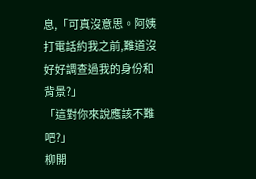息,「可真沒意思。阿姨打電話約我之前,難道沒好好調查過我的身份和背景?」
「這對你來說應該不難吧?」
柳開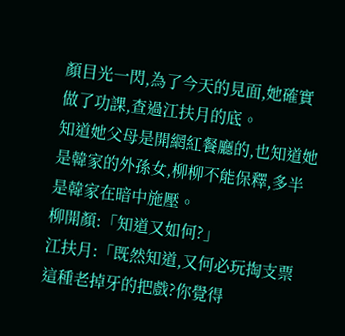顏目光一閃,為了今天的見面,她確實做了功課,查過江扶月的底。
知道她父母是開網紅餐廳的,也知道她是韓家的外孫女,柳柳不能保釋,多半是韓家在暗中施壓。
柳開顏:「知道又如何?」
江扶月:「既然知道,又何必玩掏支票這種老掉牙的把戲?你覺得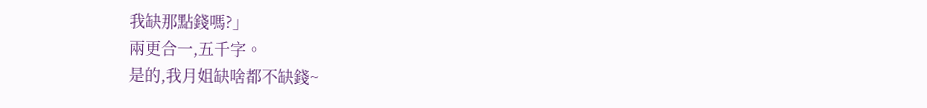我缺那點錢嗎?」
兩更合一,五千字。
是的,我月姐缺啥都不缺錢~